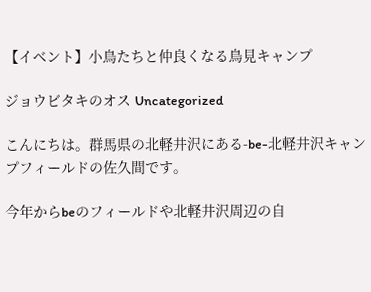【イベント】小鳥たちと仲良くなる鳥見キャンプ

ジョウビタキのオス Uncategorized

こんにちは。群馬県の北軽井沢にある-be-北軽井沢キャンプフィールドの佐久間です。

今年からbeのフィールドや北軽井沢周辺の自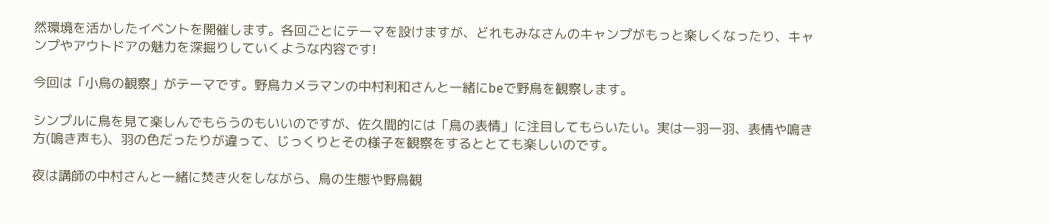然環境を活かしたイベントを開催します。各回ごとにテーマを設けますが、どれもみなさんのキャンプがもっと楽しくなったり、キャンプやアウトドアの魅力を深掘りしていくような内容です!

今回は「小鳥の観察」がテーマです。野鳥カメラマンの中村利和さんと一緒にbeで野鳥を観察します。

シンプルに鳥を見て楽しんでもらうのもいいのですが、佐久間的には「鳥の表情」に注目してもらいたい。実は一羽一羽、表情や鳴き方(鳴き声も)、羽の色だったりが違って、じっくりとその様子を観察をするととても楽しいのです。

夜は講師の中村さんと一緒に焚き火をしながら、鳥の生態や野鳥観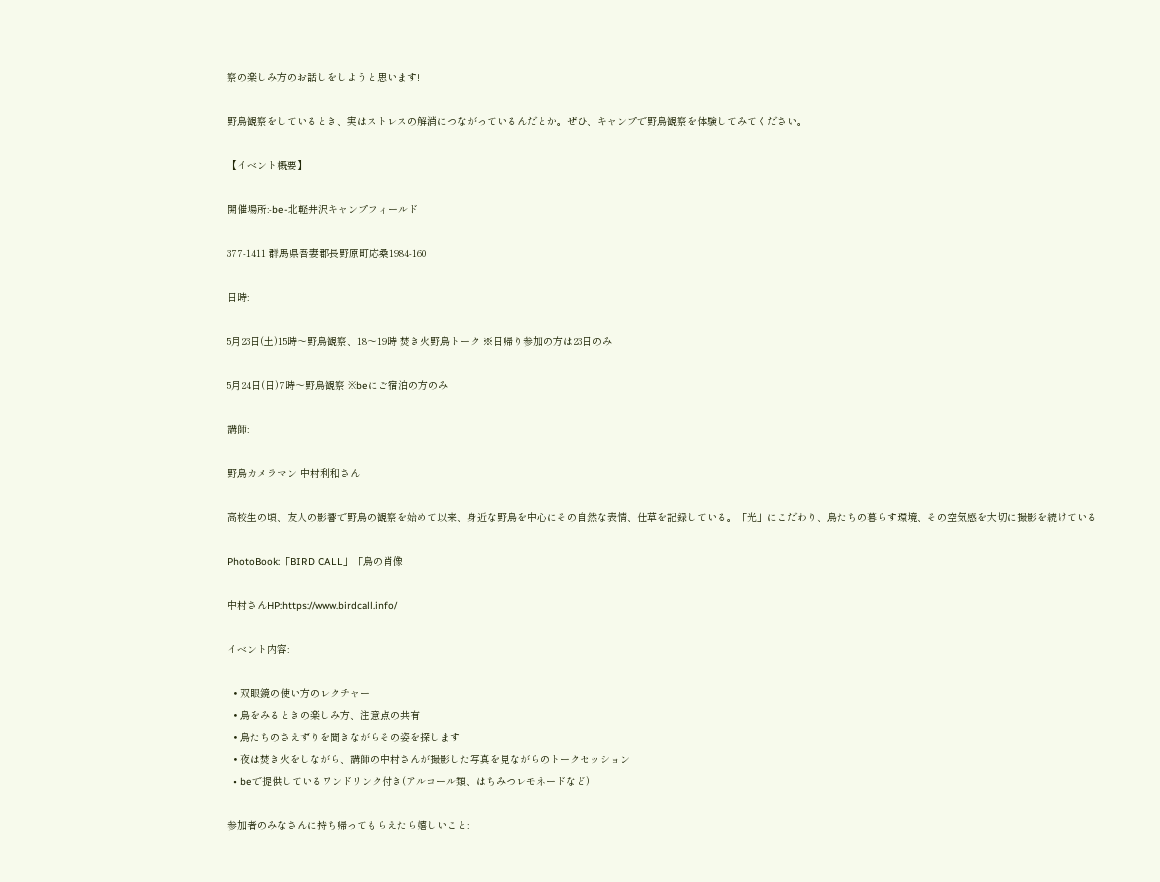察の楽しみ方のお話しをしようと思います!

野鳥観察をしているとき、実はストレスの解消につながっているんだとか。ぜひ、キャンプで野鳥観察を体験してみてください。

【イベント概要】

開催場所:-be-北軽井沢キャンプフィールド

377-1411 群馬県吾妻郡長野原町応桑1984-160

日時:

5月23日(土)15時〜野鳥観察、18〜19時 焚き火野鳥トーク ※日帰り参加の方は23日のみ

5月24日(日)7時〜野鳥観察 ※beにご宿泊の方のみ

講師:

野鳥カメラマン 中村利和さん

高校生の頃、友人の影響で野鳥の観察を始めて以来、身近な野鳥を中心にその自然な表情、仕草を記録している。「光」にこだわり、鳥たちの暮らす環境、その空気感を大切に撮影を続けている

PhotoBook:「BIRD CALL」「鳥の肖像

中村さんHP:https://www.birdcall.info/

イベント内容:

  • 双眼鏡の使い方のレクチャー
  • 鳥をみるときの楽しみ方、注意点の共有
  • 鳥たちのさえずりを聞きながらその姿を探します
  • 夜は焚き火をしながら、講師の中村さんが撮影した写真を見ながらのトークセッション
  • beで提供しているワンドリンク付き(アルコール類、はちみつレモネードなど)

参加者のみなさんに持ち帰ってもらえたら嬉しいこと: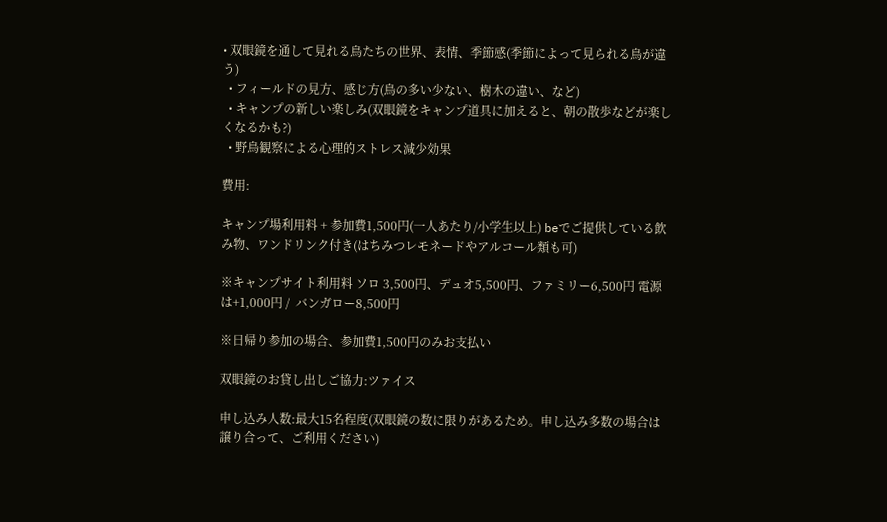• 双眼鏡を通して見れる鳥たちの世界、表情、季節感(季節によって見られる鳥が違う)
  • フィールドの見方、感じ方(鳥の多い少ない、樹木の違い、など)
  • キャンプの新しい楽しみ(双眼鏡をキャンプ道具に加えると、朝の散歩などが楽しくなるかも?)
  • 野鳥観察による心理的ストレス減少効果

費用:

キャンプ場利用料 + 参加費1,500円(一人あたり/小学生以上) beでご提供している飲み物、ワンドリンク付き(はちみつレモネードやアルコール類も可)

※キャンプサイト利用料 ソロ 3,500円、デュオ5,500円、ファミリー6,500円 電源は+1,000円 /  バンガロー8,500円

※日帰り参加の場合、参加費1,500円のみお支払い

双眼鏡のお貸し出しご協力:ツァイス

申し込み人数:最大15名程度(双眼鏡の数に限りがあるため。申し込み多数の場合は譲り合って、ご利用ください)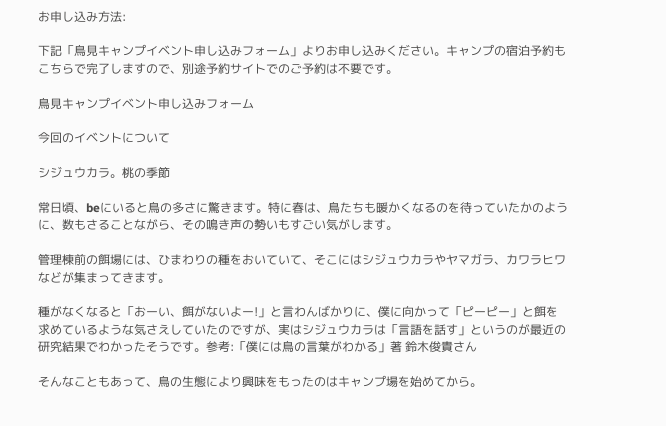お申し込み方法:

下記「鳥見キャンプイベント申し込みフォーム」よりお申し込みください。キャンプの宿泊予約もこちらで完了しますので、別途予約サイトでのご予約は不要です。

鳥見キャンプイベント申し込みフォーム

今回のイベントについて

シジュウカラ。桃の季節

常日頃、beにいると鳥の多さに驚きます。特に春は、鳥たちも暖かくなるのを待っていたかのように、数もさることながら、その鳴き声の勢いもすごい気がします。

管理棟前の餌場には、ひまわりの種をおいていて、そこにはシジュウカラやヤマガラ、カワラヒワなどが集まってきます。

種がなくなると「おーい、餌がないよー!」と言わんばかりに、僕に向かって「ピーピー」と餌を求めているような気さえしていたのですが、実はシジュウカラは「言語を話す」というのが最近の研究結果でわかったそうです。参考:「僕には鳥の言葉がわかる」著 鈴木俊貴さん

そんなこともあって、鳥の生態により興味をもったのはキャンプ場を始めてから。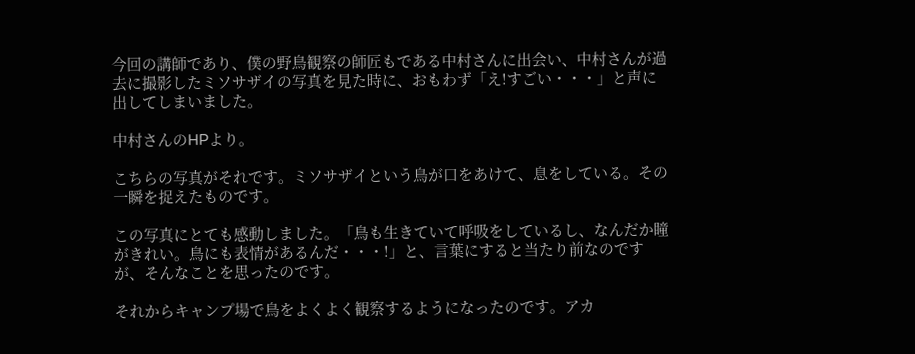今回の講師であり、僕の野鳥観察の師匠もである中村さんに出会い、中村さんが過去に撮影したミソサザイの写真を見た時に、おもわず「え!すごい・・・」と声に出してしまいました。

中村さんのHPより。

こちらの写真がそれです。ミソサザイという鳥が口をあけて、息をしている。その一瞬を捉えたものです。

この写真にとても感動しました。「鳥も生きていて呼吸をしているし、なんだか瞳がきれい。鳥にも表情があるんだ・・・!」と、言葉にすると当たり前なのですが、そんなことを思ったのです。

それからキャンプ場で鳥をよくよく観察するようになったのです。アカ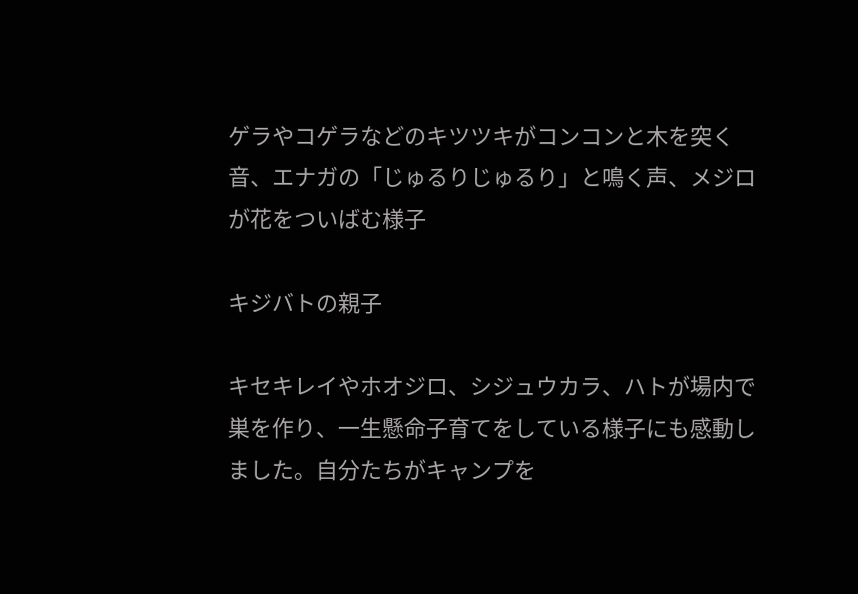ゲラやコゲラなどのキツツキがコンコンと木を突く音、エナガの「じゅるりじゅるり」と鳴く声、メジロが花をついばむ様子

キジバトの親子

キセキレイやホオジロ、シジュウカラ、ハトが場内で巣を作り、一生懸命子育てをしている様子にも感動しました。自分たちがキャンプを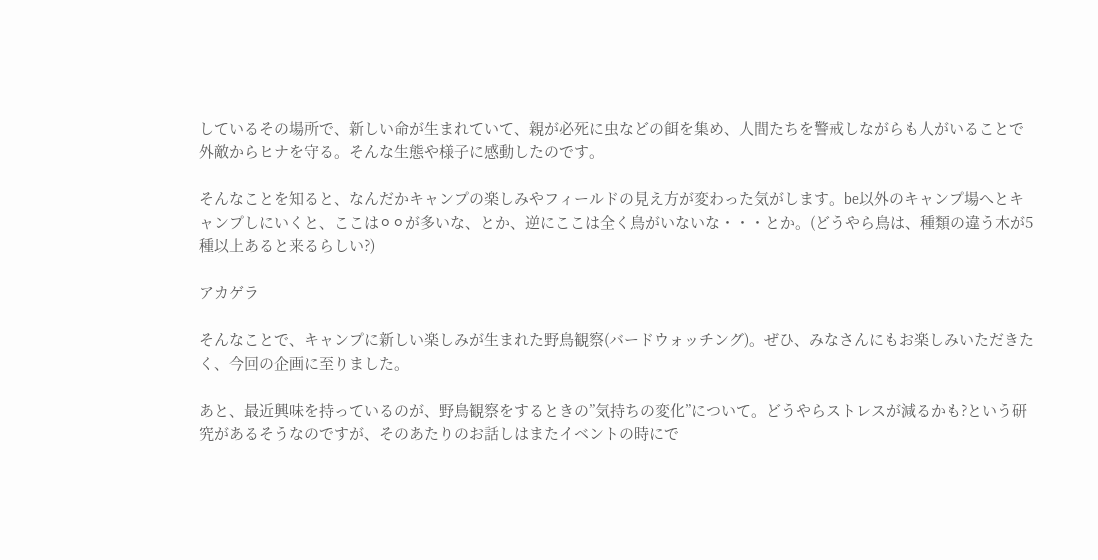しているその場所で、新しい命が生まれていて、親が必死に虫などの餌を集め、人間たちを警戒しながらも人がいることで外敵からヒナを守る。そんな生態や様子に感動したのです。

そんなことを知ると、なんだかキャンプの楽しみやフィールドの見え方が変わった気がします。be以外のキャンプ場へとキャンプしにいくと、ここは⚪⚪が多いな、とか、逆にここは全く鳥がいないな・・・とか。(どうやら鳥は、種類の違う木が5種以上あると来るらしい?)

アカゲラ

そんなことで、キャンプに新しい楽しみが生まれた野鳥観察(バードウォッチング)。ぜひ、みなさんにもお楽しみいただきたく、今回の企画に至りました。

あと、最近興味を持っているのが、野鳥観察をするときの”気持ちの変化”について。どうやらストレスが減るかも?という研究があるそうなのですが、そのあたりのお話しはまたイベントの時にで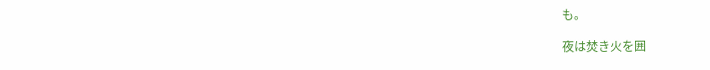も。

夜は焚き火を囲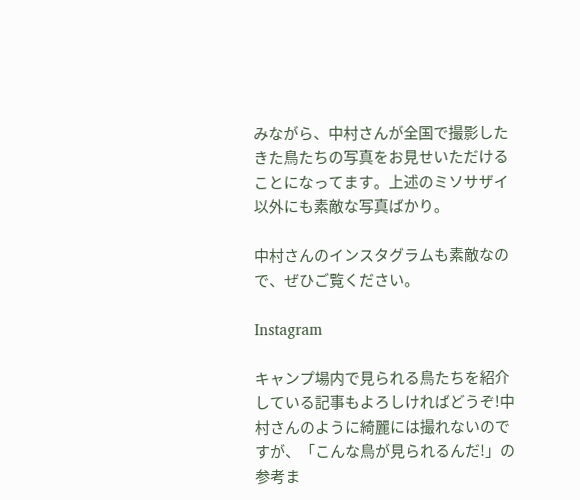みながら、中村さんが全国で撮影したきた鳥たちの写真をお見せいただけることになってます。上述のミソサザイ以外にも素敵な写真ばかり。

中村さんのインスタグラムも素敵なので、ぜひご覧ください。

Instagram

キャンプ場内で見られる鳥たちを紹介している記事もよろしければどうぞ!中村さんのように綺麗には撮れないのですが、「こんな鳥が見られるんだ!」の参考ま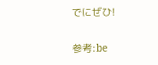でにぜひ!

参考:be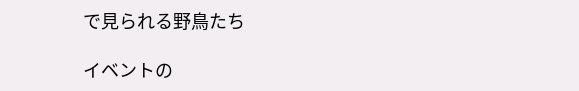で見られる野鳥たち

イベントの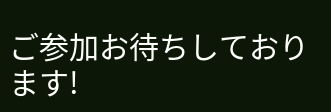ご参加お待ちしております!